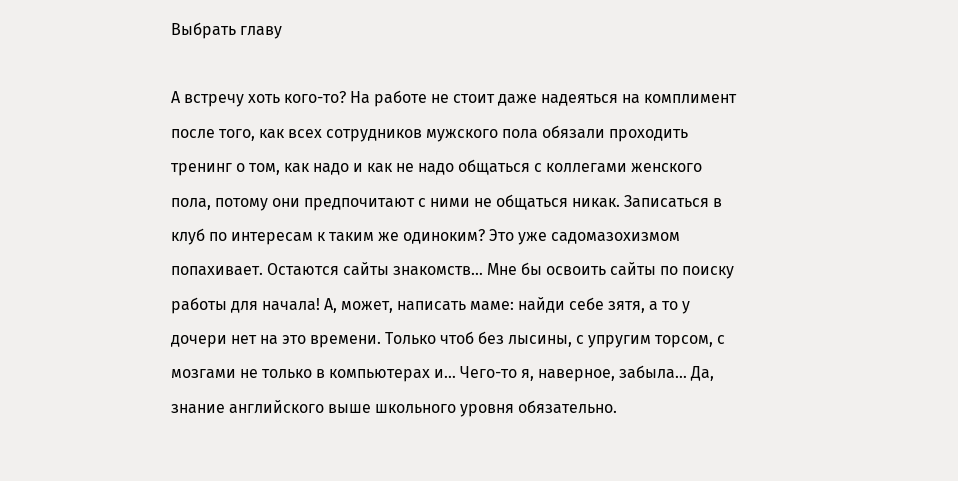Выбрать главу

А встречу хоть кого-то? На работе не стоит даже надеяться на комплимент после того, как всех сотрудников мужского пола обязали проходить тренинг о том, как надо и как не надо общаться с коллегами женского пола, потому они предпочитают с ними не общаться никак. Записаться в клуб по интересам к таким же одиноким? Это уже садомазохизмом попахивает. Остаются сайты знакомств… Мне бы освоить сайты по поиску работы для начала! А, может, написать маме: найди себе зятя, а то у дочери нет на это времени. Только чтоб без лысины, с упругим торсом, с мозгами не только в компьютерах и… Чего-то я, наверное, забыла… Да, знание английского выше школьного уровня обязательно.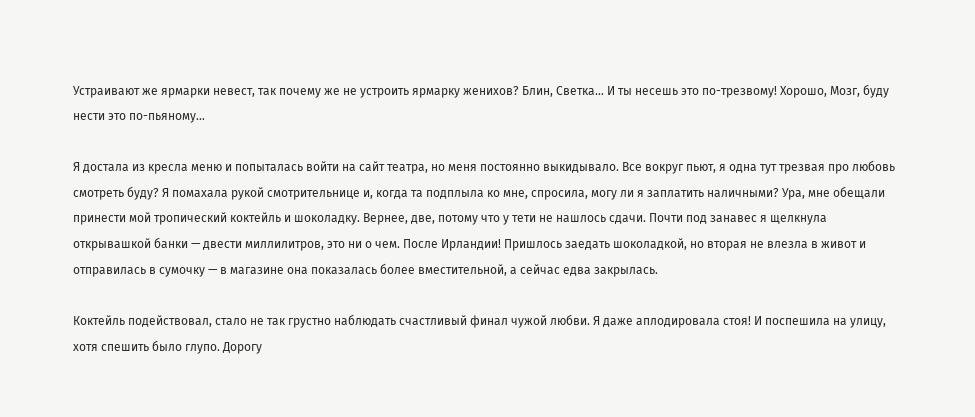Устраивают же ярмарки невест, так почему же не устроить ярмарку женихов? Блин, Светка… И ты несешь это по-трезвому! Хорошо, Мозг, буду нести это по-пьяному…

Я достала из кресла меню и попыталась войти на сайт театра, но меня постоянно выкидывало. Все вокруг пьют, я одна тут трезвая про любовь смотреть буду? Я помахала рукой смотрительнице и, когда та подплыла ко мне, спросила, могу ли я заплатить наличными? Ура, мне обещали принести мой тропический коктейль и шоколадку. Вернее, две, потому что у тети не нашлось сдачи. Почти под занавес я щелкнула открывашкой банки — двести миллилитров, это ни о чем. После Ирландии! Пришлось заедать шоколадкой, но вторая не влезла в живот и отправилась в сумочку — в магазине она показалась более вместительной, а сейчас едва закрылась.

Коктейль подействовал, стало не так грустно наблюдать счастливый финал чужой любви. Я даже аплодировала стоя! И поспешила на улицу, хотя спешить было глупо. Дорогу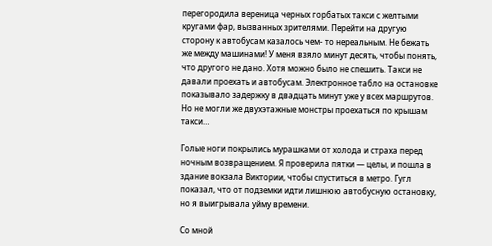перегородила вереница черных горбатых такси с желтыми кругами фар, вызванных зрителями. Перейти на другую сторону к автобусам казалось чем- то нереальным. Не бежать же между машинами! У меня взяло минут десять, чтобы понять, что другого не дано. Хотя можно было не спешить. Такси не давали проехать и автобусам. Электронное табло на остановке показывало задержку в двадцать минут уже у всех маршрутов. Но не могли же двухэтажные монстры проехаться по крышам такси…

Голые ноги покрылись мурашками от холода и страха перед ночным возвращением. Я проверила пятки — целы, и пошла в здание вокзала Виктории, чтобы спуститься в метро. Гугл показал, что от подземки идти лишнюю автобусную остановку, но я выигрывала уйму времени.

Со мной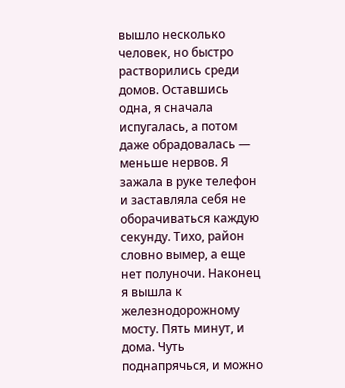вышло несколько человек, но быстро растворились среди домов. Оставшись одна, я сначала испугалась, а потом даже обрадовалась — меньше нервов. Я зажала в руке телефон и заставляла себя не оборачиваться каждую секунду. Тихо, район словно вымер, а еще нет полуночи. Наконец я вышла к железнодорожному мосту. Пять минут, и дома. Чуть поднапрячься, и можно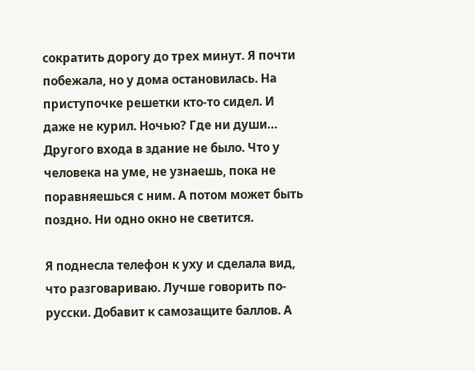сократить дорогу до трех минут. Я почти побежала, но у дома остановилась. На приступочке решетки кто-то сидел. И даже не курил. Ночью? Где ни души… Другого входа в здание не было. Что у человека на уме, не узнаешь, пока не поравняешься с ним. А потом может быть поздно. Ни одно окно не светится.

Я поднесла телефон к уху и сделала вид, что разговариваю. Лучше говорить по-русски. Добавит к самозащите баллов. А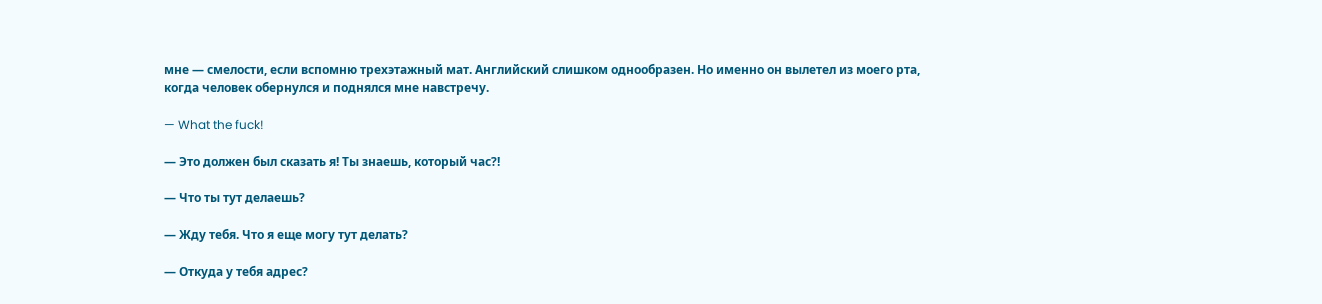мне — смелости, если вспомню трехэтажный мат. Английский слишком однообразен. Но именно он вылетел из моего рта, когда человек обернулся и поднялся мне навстречу.

— What the fuck!

— Это должен был сказать я! Ты знаешь, который час?!

— Что ты тут делаешь?

— Жду тебя. Что я еще могу тут делать?

— Откуда у тебя адрес?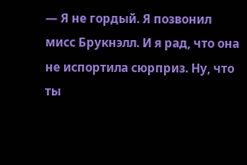— Я не гордый. Я позвонил мисс Брукнэлл. И я рад, что она не испортила сюрприз. Ну, что ты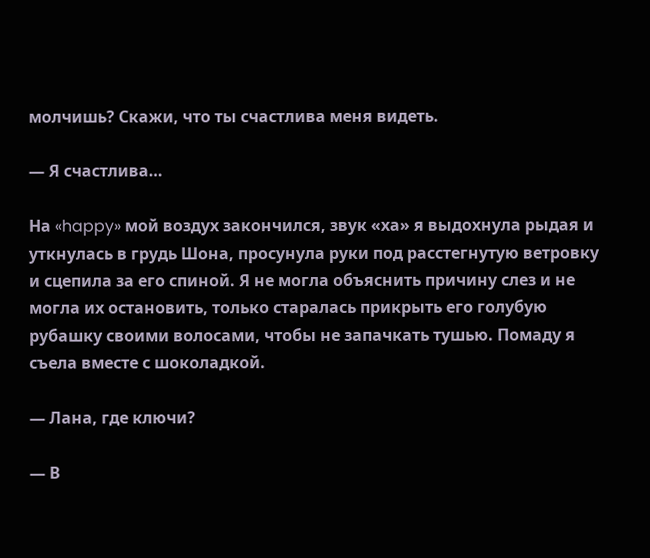молчишь? Скажи, что ты счастлива меня видеть.

— Я счастлива…

На «happy» мой воздух закончился, звук «ха» я выдохнула рыдая и уткнулась в грудь Шона, просунула руки под расстегнутую ветровку и сцепила за его спиной. Я не могла объяснить причину слез и не могла их остановить, только старалась прикрыть его голубую рубашку своими волосами, чтобы не запачкать тушью. Помаду я съела вместе с шоколадкой.

— Лана, где ключи?

— В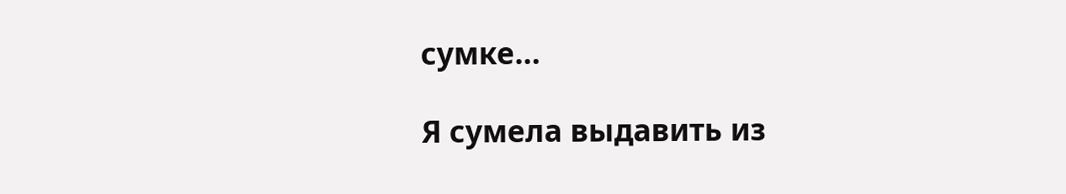сумке…

Я сумела выдавить из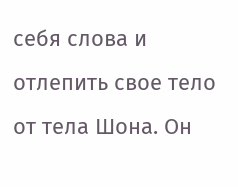себя слова и отлепить свое тело от тела Шона. Он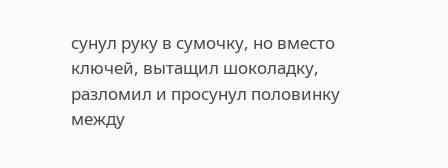сунул руку в сумочку, но вместо ключей, вытащил шоколадку, разломил и просунул половинку между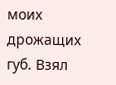моих дрожащих губ. Взял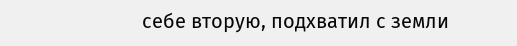себе вторую, подхватил с земли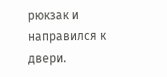рюкзак и направился к двери.